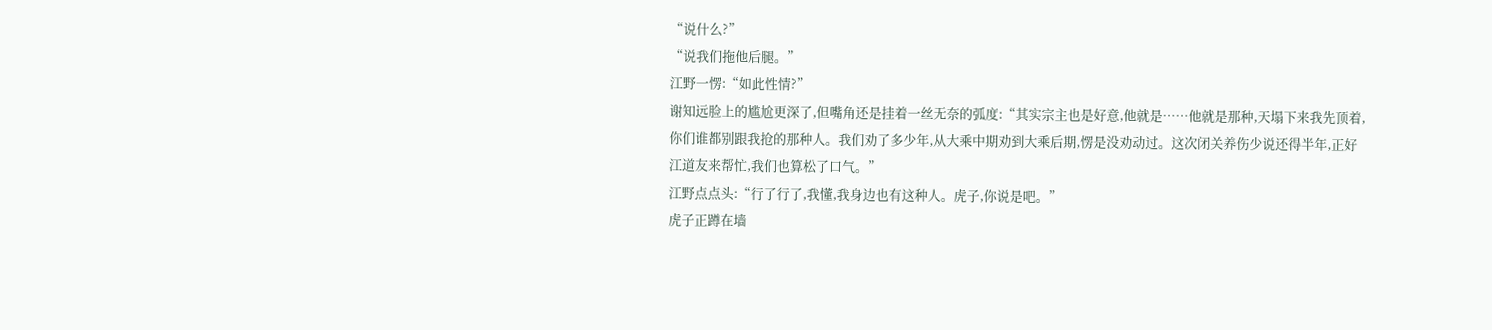“说什么?”
“说我们拖他后腿。”
江野一愣:“如此性情?”
谢知远脸上的尴尬更深了,但嘴角还是挂着一丝无奈的弧度:“其实宗主也是好意,他就是……他就是那种,天塌下来我先顶着,你们谁都别跟我抢的那种人。我们劝了多少年,从大乘中期劝到大乘后期,愣是没劝动过。这次闭关养伤少说还得半年,正好江道友来帮忙,我们也算松了口气。”
江野点点头:“行了行了,我懂,我身边也有这种人。虎子,你说是吧。”
虎子正蹲在墙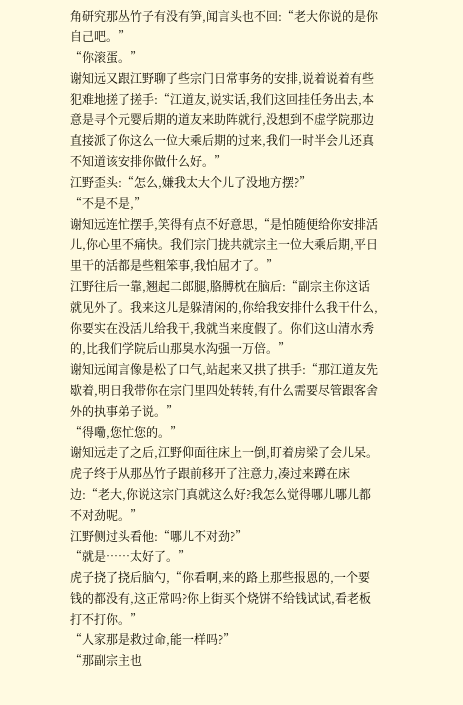角研究那丛竹子有没有笋,闻言头也不回:“老大你说的是你自己吧。”
“你滚蛋。”
谢知远又跟江野聊了些宗门日常事务的安排,说着说着有些犯难地搓了搓手:“江道友,说实话,我们这回挂任务出去,本意是寻个元婴后期的道友来助阵就行,没想到不虚学院那边直接派了你这么一位大乘后期的过来,我们一时半会儿还真不知道该安排你做什么好。”
江野歪头:“怎么,嫌我太大个儿了没地方摆?”
“不是不是,”
谢知远连忙摆手,笑得有点不好意思,“是怕随便给你安排活儿,你心里不痛快。我们宗门拢共就宗主一位大乘后期,平日里干的活都是些粗笨事,我怕屈才了。”
江野往后一靠,翘起二郎腿,胳膊枕在脑后:“副宗主你这话就见外了。我来这儿是躲清闲的,你给我安排什么我干什么,你要实在没活儿给我干,我就当来度假了。你们这山清水秀的,比我们学院后山那臭水沟强一万倍。”
谢知远闻言像是松了口气,站起来又拱了拱手:“那江道友先歇着,明日我带你在宗门里四处转转,有什么需要尽管跟客舍外的执事弟子说。”
“得嘞,您忙您的。”
谢知远走了之后,江野仰面往床上一倒,盯着房梁了会儿呆。
虎子终于从那丛竹子跟前移开了注意力,凑过来蹲在床边:“老大,你说这宗门真就这么好?我怎么觉得哪儿哪儿都不对劲呢。”
江野侧过头看他:“哪儿不对劲?”
“就是……太好了。”
虎子挠了挠后脑勺,“你看啊,来的路上那些报恩的,一个要钱的都没有,这正常吗?你上街买个烧饼不给钱试试,看老板打不打你。”
“人家那是救过命,能一样吗?”
“那副宗主也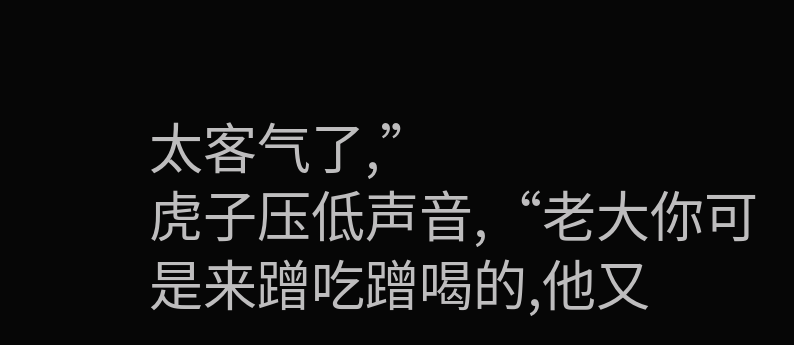太客气了,”
虎子压低声音,“老大你可是来蹭吃蹭喝的,他又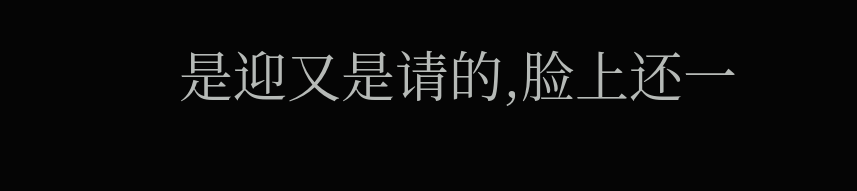是迎又是请的,脸上还一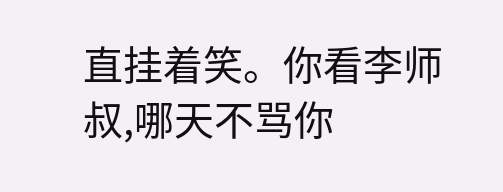直挂着笑。你看李师叔,哪天不骂你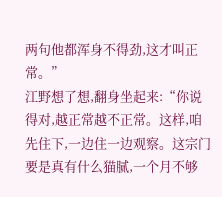两句他都浑身不得劲,这才叫正常。”
江野想了想,翻身坐起来:“你说得对,越正常越不正常。这样,咱先住下,一边住一边观察。这宗门要是真有什么猫腻,一个月不够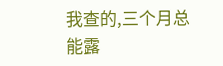我查的,三个月总能露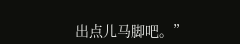出点儿马脚吧。”